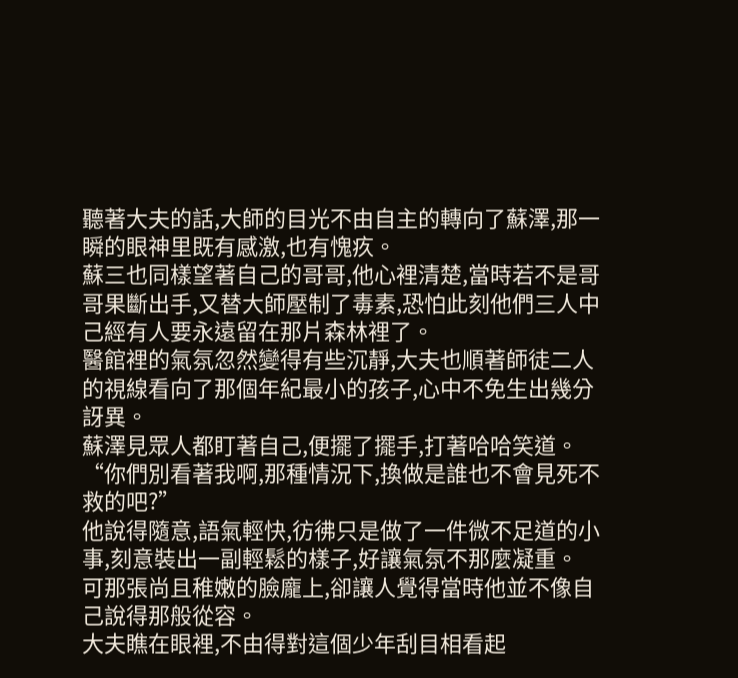聽著大夫的話,大師的目光不由自主的轉向了蘇澤,那一瞬的眼神里既有感激,也有愧疚。
蘇三也同樣望著自己的哥哥,他心裡清楚,當時若不是哥哥果斷出手,又替大師壓制了毒素,恐怕此刻他們三人中己經有人要永遠留在那片森林裡了。
醫館裡的氣氛忽然變得有些沉靜,大夫也順著師徒二人的視線看向了那個年紀最小的孩子,心中不免生出幾分訝異。
蘇澤見眾人都盯著自己,便擺了擺手,打著哈哈笑道。
“你們別看著我啊,那種情況下,換做是誰也不會見死不救的吧?”
他說得隨意,語氣輕快,彷彿只是做了一件微不足道的小事,刻意裝出一副輕鬆的樣子,好讓氣氛不那麼凝重。
可那張尚且稚嫩的臉龐上,卻讓人覺得當時他並不像自己說得那般從容。
大夫瞧在眼裡,不由得對這個少年刮目相看起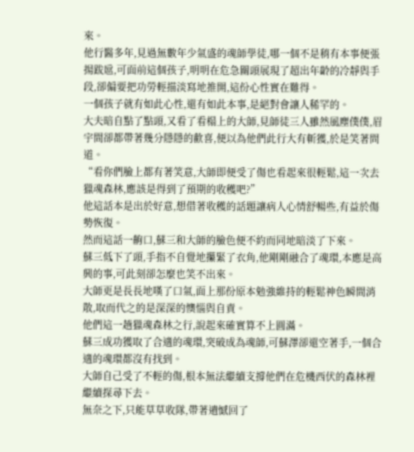來。
他行醫多年,見過無數年少氣盛的魂師學徒,哪一個不是稍有本事便張揚跋扈,可面前這個孩子,明明在危急關頭展現了超出年齡的冷靜與手段,卻偏要把功勞輕描淡寫地推開,這份心性實在難得。
一個孩子就有如此心性,還有如此本事,是絕對會讓人稀罕的。
大夫暗自點了點頭,又看了看榻上的大師,見師徒三人雖然風塵僕僕,眉宇間卻都帶著幾分隱隱的歡喜,便以為他們此行大有斬獲,於是笑著問道。
“看你們臉上都有著笑意,大師即便受了傷也看起來很輕鬆,這一次去獵魂森林,應該是得到了預期的收穫吧?”
他這話本是出於好意,想借著收穫的話題讓病人心情舒暢些,有益於傷勢恢復。
然而這話一齣口,蘇三和大師的臉色便不約而同地暗淡了下來。
蘇三低下了頭,手指不自覺地攥緊了衣角,他剛剛融合了魂環,本應是高興的事,可此刻卻怎麼也笑不出來。
大師更是長長地嘆了口氣,面上那份原本勉強維持的輕鬆神色瞬間消散,取而代之的是深深的懊惱與自責。
他們這一趟獵魂森林之行,說起來確實算不上圓滿。
蘇三成功獲取了合適的魂環,突破成為魂師,可蘇澤卻還空著手,一個合適的魂環都沒有找到。
大師自己受了不輕的傷,根本無法繼續支撐他們在危機西伏的森林裡繼續探尋下去。
無奈之下,只能草草收隊,帶著遺憾回了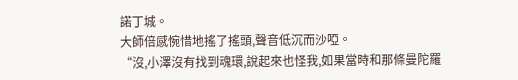諾丁城。
大師倍感惋惜地搖了搖頭,聲音低沉而沙啞。
“沒,小澤沒有找到魂環,說起來也怪我,如果當時和那條曼陀羅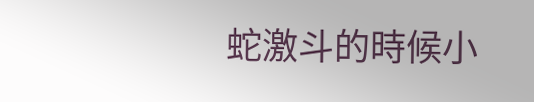蛇激斗的時候小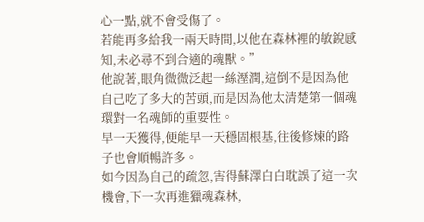心一點,就不會受傷了。
若能再多給我一兩天時間,以他在森林裡的敏銳感知,未必尋不到合適的魂獸。”
他說著,眼角微微泛起一絲溼潤,這倒不是因為他自己吃了多大的苦頭,而是因為他太清楚第一個魂環對一名魂師的重要性。
早一天獲得,便能早一天穩固根基,往後修煉的路子也會順暢許多。
如今因為自己的疏忽,害得蘇澤白白耽誤了這一次機會,下一次再進獵魂森林,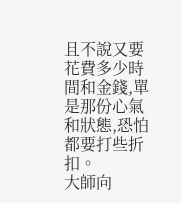且不說又要花費多少時間和金錢,單是那份心氣和狀態,恐怕都要打些折扣。
大師向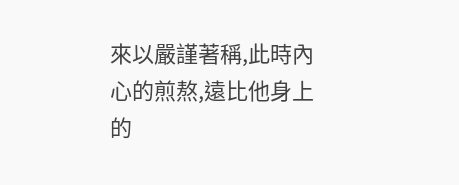來以嚴謹著稱,此時內心的煎熬,遠比他身上的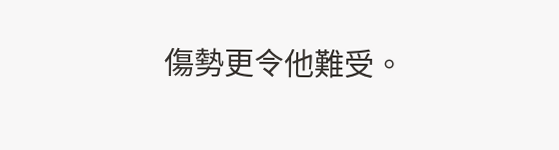傷勢更令他難受。